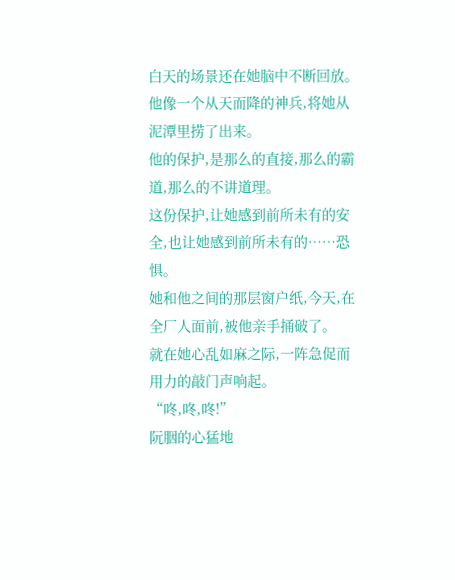白天的场景还在她脑中不断回放。
他像一个从天而降的神兵,将她从泥潭里捞了出来。
他的保护,是那么的直接,那么的霸道,那么的不讲道理。
这份保护,让她感到前所未有的安全,也让她感到前所未有的……恐惧。
她和他之间的那层窗户纸,今天,在全厂人面前,被他亲手捅破了。
就在她心乱如麻之际,一阵急促而用力的敲门声响起。
“咚,咚,咚!”
阮胭的心猛地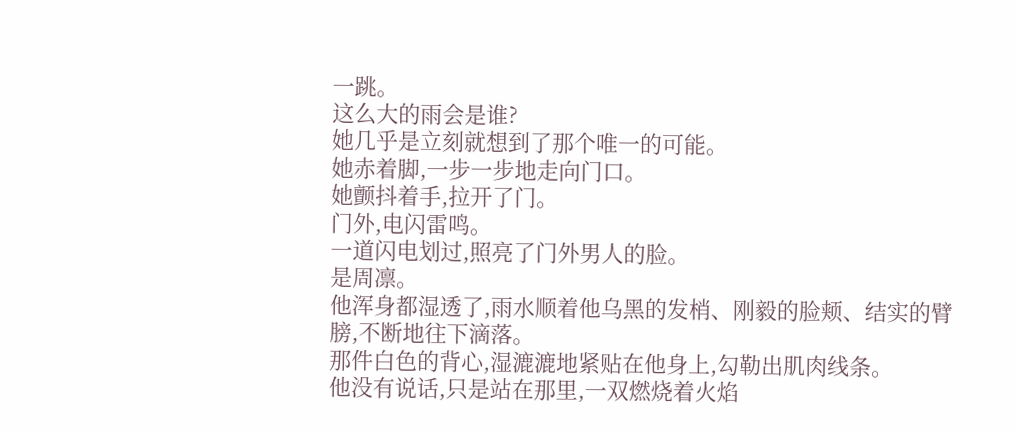一跳。
这么大的雨会是谁?
她几乎是立刻就想到了那个唯一的可能。
她赤着脚,一步一步地走向门口。
她颤抖着手,拉开了门。
门外,电闪雷鸣。
一道闪电划过,照亮了门外男人的脸。
是周凛。
他浑身都湿透了,雨水顺着他乌黑的发梢、刚毅的脸颊、结实的臂膀,不断地往下滴落。
那件白色的背心,湿漉漉地紧贴在他身上,勾勒出肌肉线条。
他没有说话,只是站在那里,一双燃烧着火焰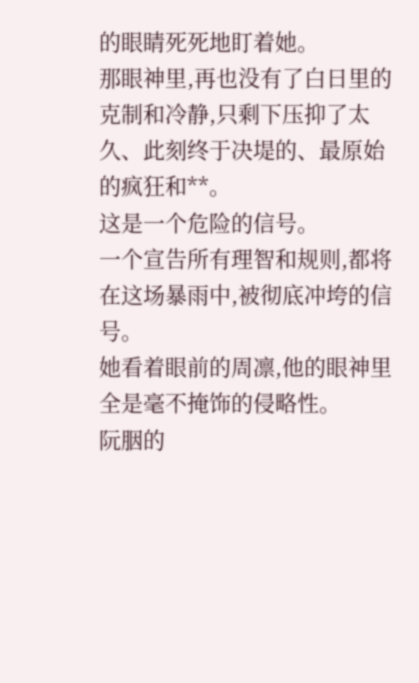的眼睛死死地盯着她。
那眼神里,再也没有了白日里的克制和冷静,只剩下压抑了太久、此刻终于决堤的、最原始的疯狂和**。
这是一个危险的信号。
一个宣告所有理智和规则,都将在这场暴雨中,被彻底冲垮的信号。
她看着眼前的周凛,他的眼神里全是毫不掩饰的侵略性。
阮胭的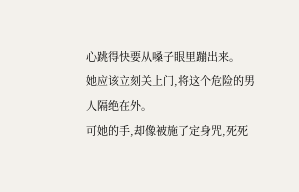心跳得快要从嗓子眼里蹦出来。
她应该立刻关上门,将这个危险的男人隔绝在外。
可她的手,却像被施了定身咒,死死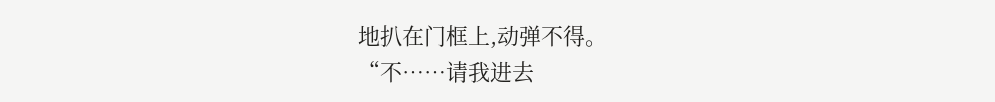地扒在门框上,动弹不得。
“不……请我进去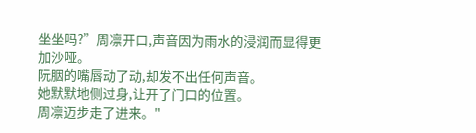坐坐吗?”周凛开口,声音因为雨水的浸润而显得更加沙哑。
阮胭的嘴唇动了动,却发不出任何声音。
她默默地侧过身,让开了门口的位置。
周凛迈步走了进来。"